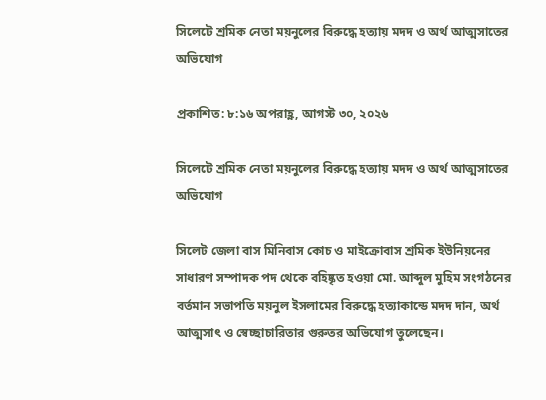সিলেটে শ্রমিক নেতা ময়নুলের বিরুদ্ধে হত্যায় মদদ ও অর্থ আত্মসাতের অভিযোগ

প্রকাশিত: ৮:১৬ অপরাহ্ণ, আগস্ট ৩০, ২০২৬

সিলেটে শ্রমিক নেতা ময়নুলের বিরুদ্ধে হত্যায় মদদ ও অর্থ আত্মসাতের অভিযোগ

সিলেট জেলা বাস মিনিবাস কোচ ও মাইক্রোবাস শ্রমিক ইউনিয়নের সাধারণ সম্পাদক পদ থেকে বহিষ্কৃত হওয়া মো. আব্দুল মুহিম সংগঠনের বর্তমান সভাপতি ময়নুল ইসলামের বিরুদ্ধে হত্যাকান্ডে মদদ দান, অর্থ আত্মসাৎ ও স্বেচ্ছাচারিতার গুরুতর অভিযোগ তুলেছেন।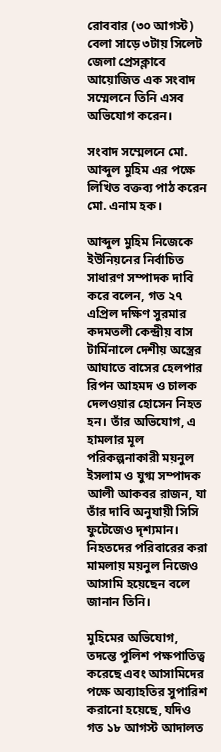রোববার (৩০ আগস্ট) বেলা সাড়ে ৩টায় সিলেট জেলা প্রেসক্লাবে আয়োজিত এক সংবাদ সম্মেলনে তিনি এসব অভিযোগ করেন।

সংবাদ সম্মেলনে মো. আব্দুল মুহিম এর পক্ষে লিখিত বক্তব্য পাঠ করেন মো. এনাম হক।

আব্দুল মুহিম নিজেকে ইউনিয়নের নির্বাচিত সাধারণ সম্পাদক দাবি করে বলেন, গত ২৭ এপ্রিল দক্ষিণ সুরমার কদমতলী কেন্দ্রীয় বাস টার্মিনালে দেশীয় অস্ত্রের আঘাতে বাসের হেলপার রিপন আহমদ ও চালক দেলওয়ার হোসেন নিহত হন। তাঁর অভিযোগ, এ হামলার মূল পরিকল্পনাকারী ময়নুল ইসলাম ও যুগ্ম সম্পাদক আলী আকবর রাজন, যা তাঁর দাবি অনুযায়ী সিসি ফুটেজেও দৃশ্যমান। নিহতদের পরিবারের করা মামলায় ময়নুল নিজেও আসামি হয়েছেন বলে জানান তিনি।

মুহিমের অভিযোগ, তদন্তে পুলিশ পক্ষপাতিত্ব করেছে এবং আসামিদের পক্ষে অব্যাহতির সুপারিশ করানো হয়েছে, যদিও গত ১৮ আগস্ট আদালত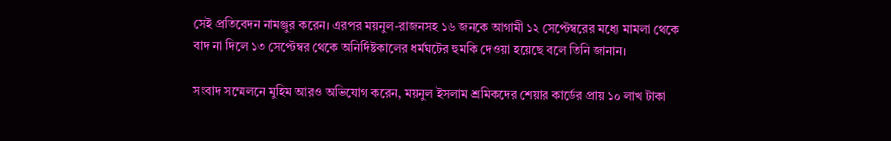সেই প্রতিবেদন নামঞ্জুর করেন। এরপর ময়নুল-রাজনসহ ১৬ জনকে আগামী ১২ সেপ্টেম্বরের মধ্যে মামলা থেকে বাদ না দিলে ১৩ সেপ্টেম্বর থেকে অনির্দিষ্টকালের ধর্মঘটের হুমকি দেওয়া হয়েছে বলে তিনি জানান।

সংবাদ সম্মেলনে মুহিম আরও অভিযোগ করেন, ময়নুল ইসলাম শ্রমিকদের শেয়ার কার্ডের প্রায় ১০ লাখ টাকা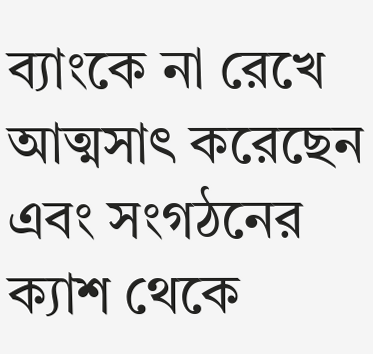ব্যাংকে না রেখে আত্মসাৎ করেছেন এবং সংগঠনের ক্যাশ থেকে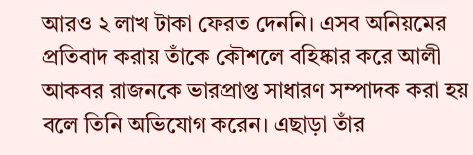আরও ২ লাখ টাকা ফেরত দেননি। এসব অনিয়মের প্রতিবাদ করায় তাঁকে কৌশলে বহিষ্কার করে আলী আকবর রাজনকে ভারপ্রাপ্ত সাধারণ সম্পাদক করা হয় বলে তিনি অভিযোগ করেন। এছাড়া তাঁর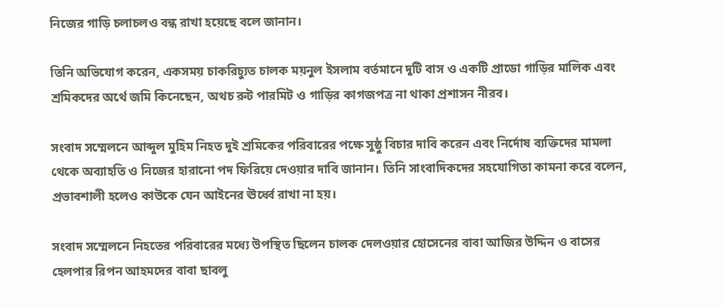নিজের গাড়ি চলাচলও বন্ধ রাখা হয়েছে বলে জানান।

তিনি অভিযোগ করেন, একসময় চাকরিচ্যুত চালক ময়নুল ইসলাম বর্তমানে দুটি বাস ও একটি প্রাডো গাড়ির মালিক এবং শ্রমিকদের অর্থে জমি কিনেছেন, অথচ রুট পারমিট ও গাড়ির কাগজপত্র না থাকা প্রশাসন নীরব।

সংবাদ সম্মেলনে আব্দুল মুহিম নিহত দুই শ্রমিকের পরিবারের পক্ষে সুষ্ঠু বিচার দাবি করেন এবং নির্দোষ ব্যক্তিদের মামলা থেকে অব্যাহতি ও নিজের হারানো পদ ফিরিয়ে দেওয়ার দাবি জানান। তিনি সাংবাদিকদের সহযোগিতা কামনা করে বলেন, প্রভাবশালী হলেও কাউকে যেন আইনের ঊর্ধ্বে রাখা না হয়।

সংবাদ সম্মেলনে নিহতের পরিবারের মধ্যে উপস্থিত ছিলেন চালক দেলওয়ার হোসেনের বাবা আজির উদ্দিন ও বাসের হেলপার রিপন আহমদের বাবা ছাবলু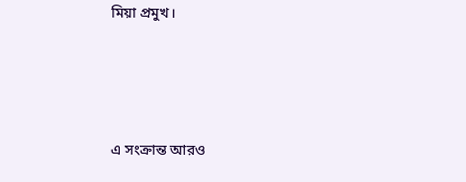মিয়া প্রমুখ।




এ সংক্রান্ত আরও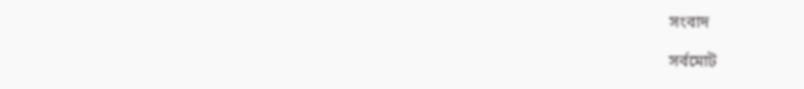সংবাদ

সর্বমোট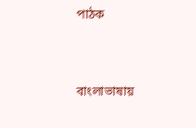পাঠক


বাংলাভাষায়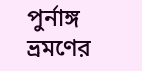পুর্নাঙ্গ ভ্রমণের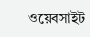ওয়েবসাইট